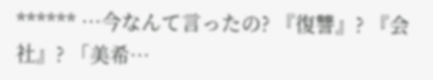****** …今なんて言ったの? 『復讐』? 『会社』? 「美希…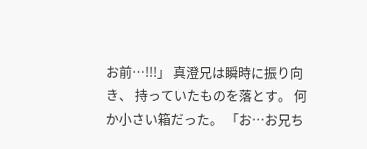お前…!!!」 真澄兄は瞬時に振り向き、 持っていたものを落とす。 何か小さい箱だった。 「お…お兄ち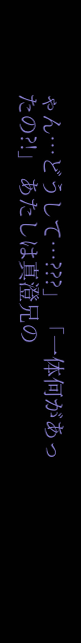ゃん…どうして…???」 「一体何があったの?!」 あたしは真澄兄の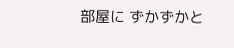部屋に ずかずかと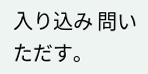入り込み 問いただす。